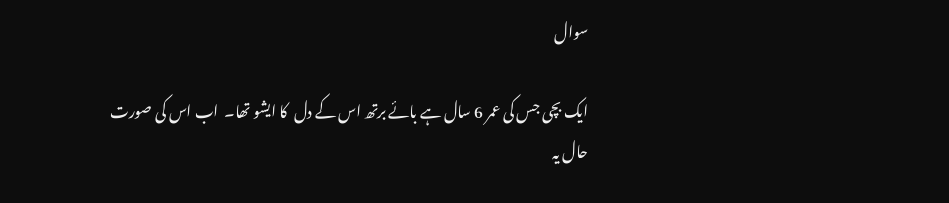سوال

ایک بچی جس کی عمر 6 سال ہے بائے برتھ اس کے دل  کا ایشو تھا۔  اب اس کی صورت حال یہ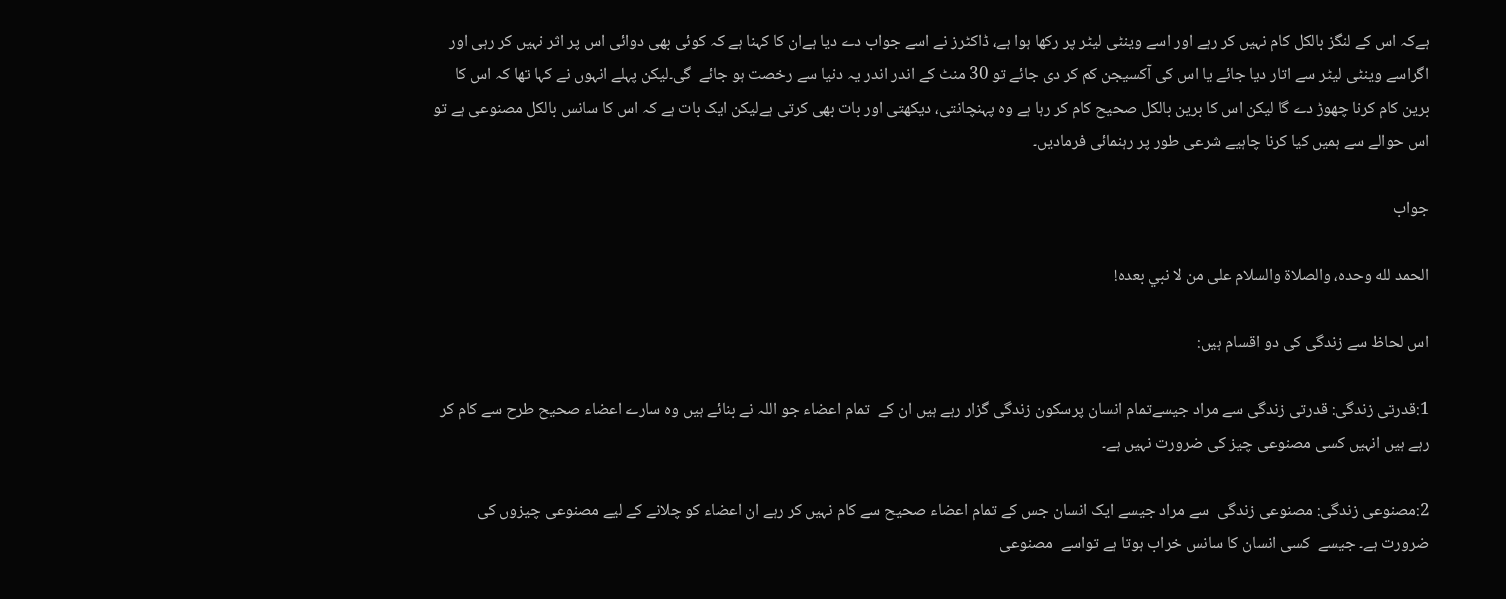ہےکہ اس کے لنگز بالکل کام نہیں کر رہے اور اسے وینٹی لیٹر پر رکھا ہوا ہے، ڈاکٹرز نے اسے جواب دے دیا ہےان کا کہنا ہے کہ کوئی بھی دوائی اس پر اثر نہیں کر رہی اور اگراسے وینٹی لیٹر سے اتار دیا جائے یا اس کی آکسیجن کم کر دی جائے تو 30 منٹ کے اندر اندر یہ دنیا سے رخصت ہو جائے  گی۔لیکن پہلے انہوں نے کہا تھا کہ اس کا برین کام کرنا چھوڑ دے گا لیکن اس کا برین بالکل صحیح کام کر رہا ہے وہ پہنچانتی، دیکھتی اور بات بھی کرتی ہےلیکن ایک بات ہے کہ اس کا سانس بالکل مصنوعی ہے تو اس حوالے سے ہمیں کیا کرنا چاہیے شرعی طور پر رہنمائی فرمادیں۔

جواب

الحمد لله وحده، والصلاة والسلام على من لا نبي بعده!

اس لحاظ سے زندگی کی دو اقسام ہیں:

1:قدرتی زندگی: قدرتی زندگی سے مراد جیسےتمام انسان پرسکون زندگی گزار رہے ہیں ان کے  تمام اعضاء جو اللہ نے بنائے ہیں وہ سارے اعضاء صحیح طرح سے کام کر رہے ہیں انہیں کسی مصنوعی چیز کی ضرورت نہیں ہے۔

2:مصنوعی زندگی: مصنوعی زندگی  سے مراد جیسے ایک انسان جس کے تمام اعضاء صحیح سے کام نہیں کر رہے ان اعضاء کو چلانے کے لیے مصنوعی چیزوں کی ضرورت ہے۔ جیسے  کسی انسان کا سانس خراب ہوتا ہے تواسے  مصنوعی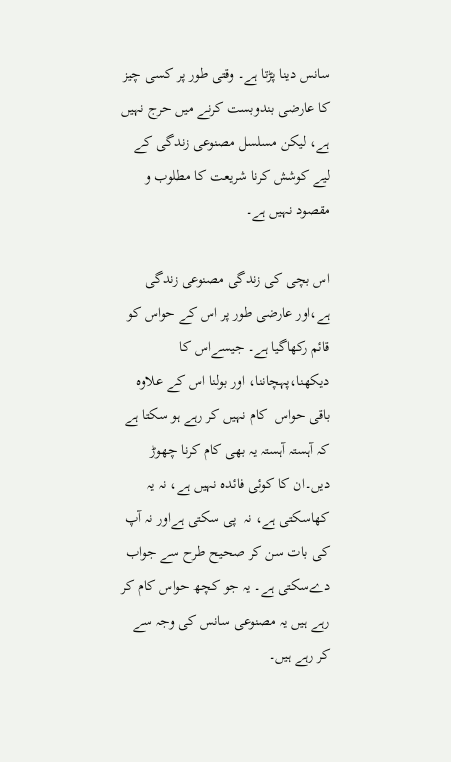سانس دینا پڑتا ہے۔ وقتی طور پر کسی چيز کا عارضی بندوبست کرنے میں حرج نہیں ہے، لیکن مسلسل مصنوعی زندگی کے لیے کوشش کرنا شریعت کا مطلوب و مقصود نہیں ہے۔

اس بچی کی زندگی مصنوعی زندگی ہے،اور عارضی طور پر اس کے حواس کو قائم رکھاگیا ہے۔ جیسےاس کا دیکھنا،پہچاننا، اور بولنا اس کے علاوہ باقی حواس  کام نہیں کر رہے ہو سکتا ہے کہ آہستہ آہستہ یہ بھی کام کرنا چھوڑ دیں۔ان کا کوئی فائدہ نہیں ہے، نہ یہ کھاسکتی ہے، نہ  پی سکتی ہےاور نہ آپ کی بات سن کر صحیح طرح سے جواب دےسکتی ہے۔ یہ جو کچھ حواس کام کر رہے ہیں یہ مصنوعی سانس کی وجہ سے کر رہے ہیں۔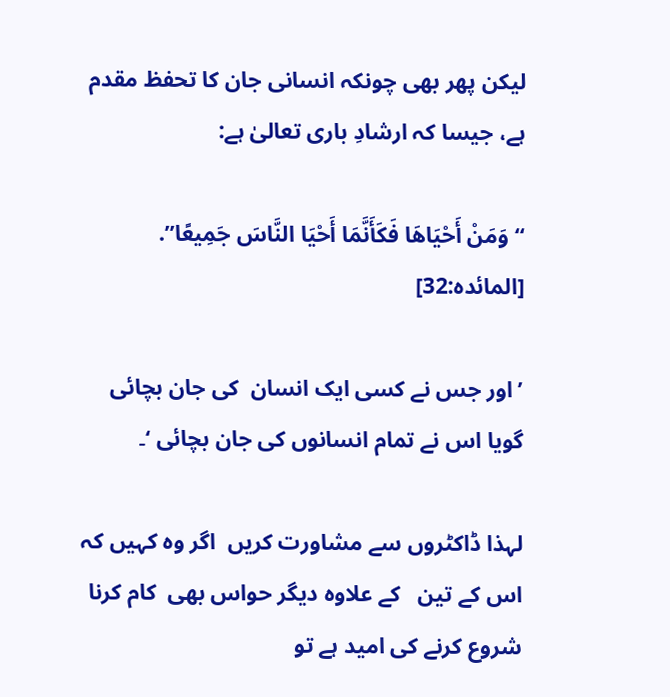لیکن پھر بھی چونکہ انسانی جان کا تحفظ مقدم ہے، جیسا کہ ارشادِ باری تعالیٰ ہے:

“وَمَنْ أَحْيَاهَا فَكَأَنَّمَا أَحْيَا النَّاسَ جَمِيعًا”. [المائدہ:32]

’اور جس نے کسی ایک انسان  کی جان بچائی گویا اس نے تمام انسانوں کی جان بچائی ‘۔

لہذا ڈاکٹروں سے مشاورت کریں  اگر وہ کہیں کہ اس کے تین   کے علاوہ دیگر حواس بھی  کام کرنا شروع کرنے کی امید ہے تو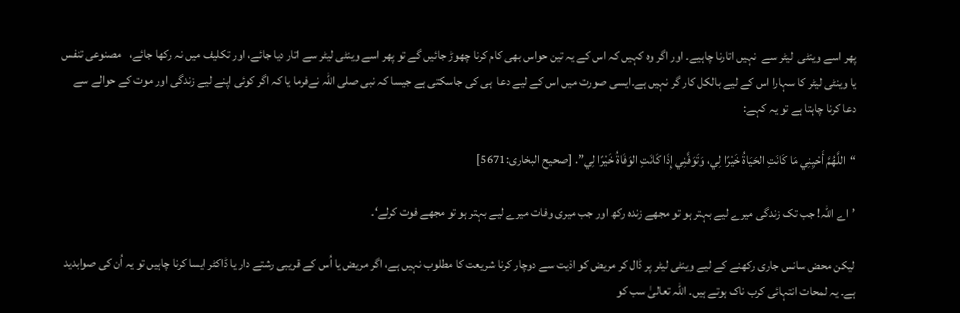پھر اسے وینٹی  لیٹر سے  نہیں اتارنا چاہیے۔ اور اگر وہ کہیں کہ اس کے یہ تین حواس بھی کام کرنا چھوڑ جائیں گے تو پھر اسے وینٹی لیٹر سے اتار دیا جائے، اور تکلیف میں نہ رکھا جائے،   مصنوعی تنفس یا وینٹی لیٹر کا سہارا اس کے لیے بالکل کار گر نہیں ہے۔ایسی صورت میں اس کے لیے دعا  ہی کی جاسکتی ہے جیسا کہ نبی صلی اللہ نےفرما یا کہ اگر کوئی اپنے لیے زندگی اور موت کے حوالے سے   دعا کرنا چاہتا ہے تو یہ کہے:

“اللَّهُمَّ أَحْيِنِي مَا كَانَتِ الحَيَاةُ خَيْرًا لِي، وَتَوَفَّنِي إِذَا كَانَتِ الوَفَاةُ خَيْرًا لِي”. [صحیح البخاری:5671]

’اے اللہ! جب تک زندگی میرے لیے بہتر ہو تو مجھے زندہ رکھ اور جب میری وفات میرے لیے بہتر ہو تو مجھے فوت کرلے‘۔

لیکن محض سانس جاری رکھنے کے لیے وینٹی لیٹر پر ڈال کر مریض کو اذیت سے دوچار کرنا شریعت کا مطلوب نہیں ہے، اگر مریض یا اُس کے قریبی رشتے دار یا ڈاکٹر ایسا کرنا چاہیں تو یہ اُن کی صوابدید ہے۔ یہ لمحات انتہائی کرب ناک ہوتے ہیں۔ اللہ تعالیٰ سب کو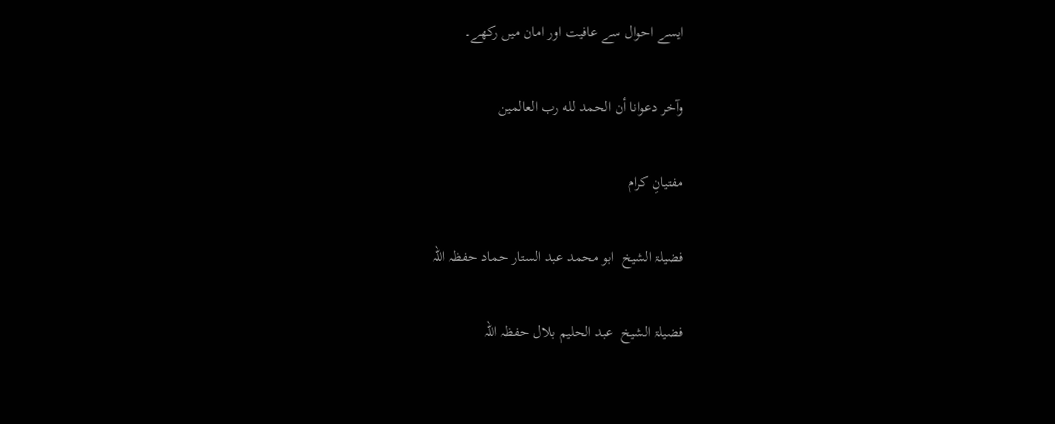ایسے احوال سے عافیت اور امان میں رکھے۔

وآخر دعوانا أن الحمد لله رب العالمين

مفتیانِ کرام

فضیلۃ الشیخ  ابو محمد عبد الستار حماد حفظہ اللہ

فضیلۃ الشیخ  عبد الحلیم بلال حفظہ اللہ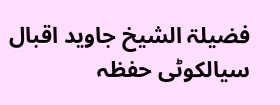فضیلۃ الشیخ جاوید اقبال سیالکوٹی حفظہ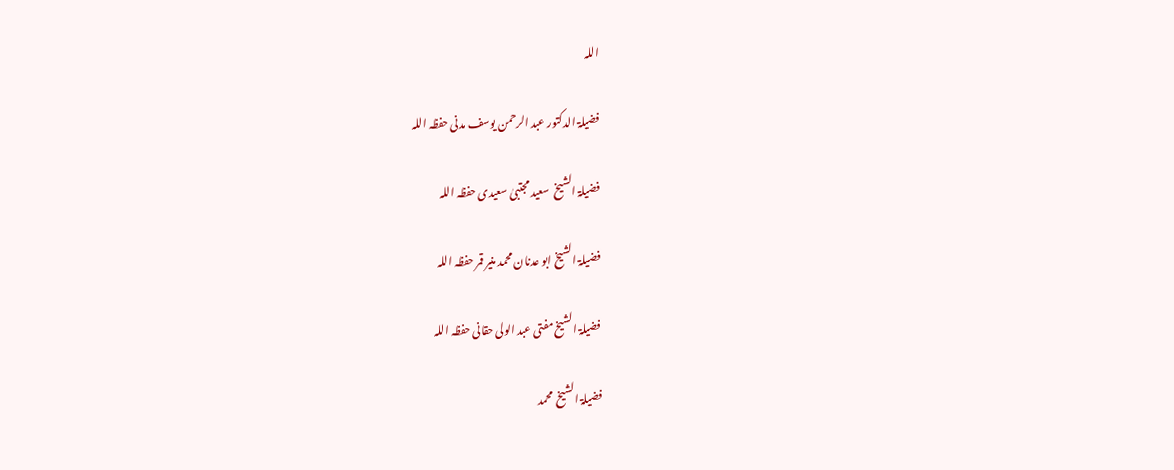اللہ

فضیلۃ الدکتور عبد الرحمن یوسف مدنی حفظہ اللہ

فضیلۃ الشیخ  سعید مجتبیٰ سعیدی حفظہ اللہ

فضیلۃ الشیخ ابو عدنان محمد منیر قمر حفظہ اللہ

فضیلۃ الشیخ مفتی عبد الولی حقانی حفظہ اللہ

فضیلۃ الشیخ  محمد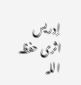إدریس اثری حفظہ اللہ